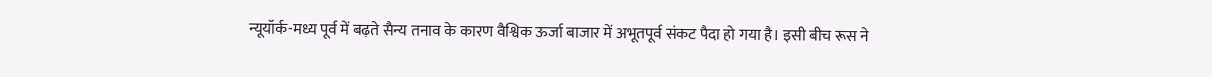न्यूयॉर्क-मध्य पूर्व में बढ़ते सैन्य तनाव के कारण वैश्विक ऊर्जा बाजार में अभूतपूर्व संकट पैदा हो गया है। इसी बीच रूस ने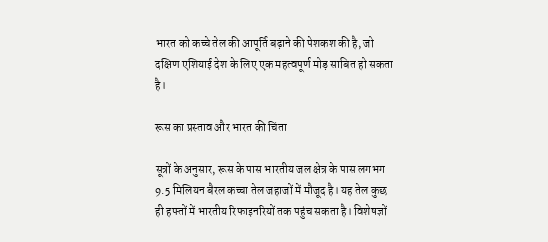भारत को कच्चे तेल की आपूर्ति बढ़ाने की पेशकश की है, जो दक्षिण एशियाई देश के लिए एक महत्वपूर्ण मोड़ साबित हो सकता है।

रूस का प्रस्ताव और भारत की चिंता

सूत्रों के अनुसार, रूस के पास भारतीय जल क्षेत्र के पास लगभग 9.5 मिलियन बैरल कच्चा तेल जहाजों में मौजूद है। यह तेल कुछ ही हफ्तों में भारतीय रिफाइनरियों तक पहुंच सकता है। विशेषज्ञों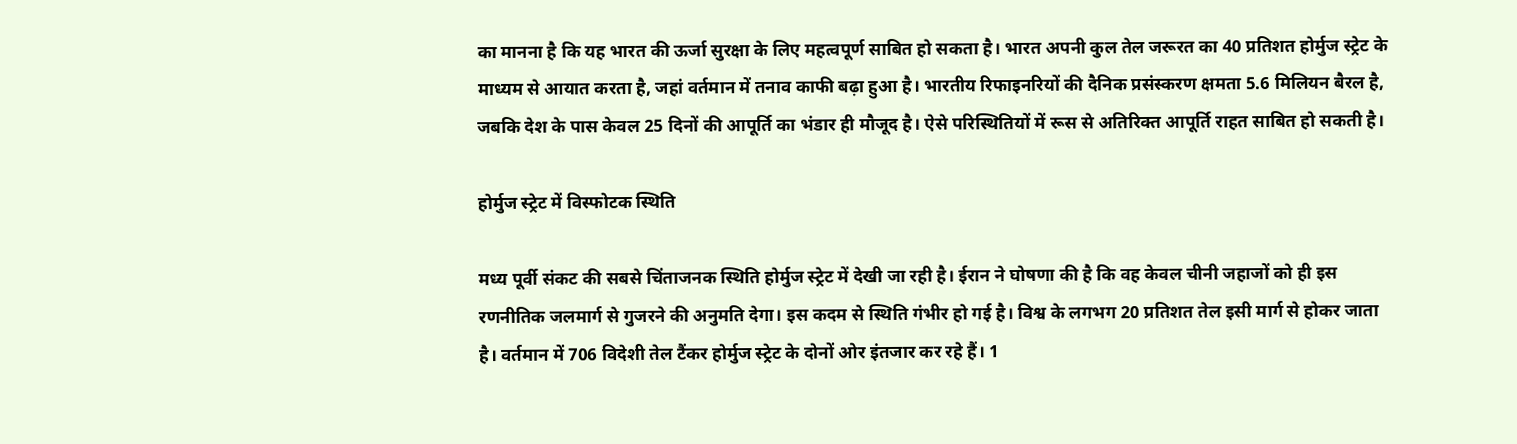का मानना है कि यह भारत की ऊर्जा सुरक्षा के लिए महत्वपूर्ण साबित हो सकता है। भारत अपनी कुल तेल जरूरत का 40 प्रतिशत होर्मुज स्ट्रेट के माध्यम से आयात करता है, जहां वर्तमान में तनाव काफी बढ़ा हुआ है। भारतीय रिफाइनरियों की दैनिक प्रसंस्करण क्षमता 5.6 मिलियन बैरल है, जबकि देश के पास केवल 25 दिनों की आपूर्ति का भंडार ही मौजूद है। ऐसे परिस्थितियों में रूस से अतिरिक्त आपूर्ति राहत साबित हो सकती है।

होर्मुज स्ट्रेट में विस्फोटक स्थिति

मध्य पूर्वी संकट की सबसे चिंताजनक स्थिति होर्मुज स्ट्रेट में देखी जा रही है। ईरान ने घोषणा की है कि वह केवल चीनी जहाजों को ही इस रणनीतिक जलमार्ग से गुजरने की अनुमति देगा। इस कदम से स्थिति गंभीर हो गई है। विश्व के लगभग 20 प्रतिशत तेल इसी मार्ग से होकर जाता है। वर्तमान में 706 विदेशी तेल टैंकर होर्मुज स्ट्रेट के दोनों ओर इंतजार कर रहे हैं। 1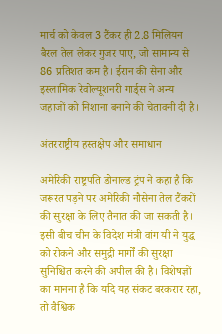मार्च को केवल 3 टैंकर ही 2.8 मिलियन बैरल तेल लेकर गुजर पाए, जो सामान्य से 86 प्रतिशत कम है। ईरान की सेना और इस्लामिक रेवोल्यूशनरी गार्ड्स ने अन्य जहाजों को निशाना बनाने की चेतावनी दी है।

अंतरराष्ट्रीय हस्तक्षेप और समाधान

अमेरिकी राष्ट्रपति डोनाल्ड ट्रंप ने कहा है कि जरूरत पड़ने पर अमेरिकी नौसेना तेल टैंकरों की सुरक्षा के लिए तैनात की जा सकती है। इसी बीच चीन के विदेश मंत्री वांग यी ने युद्ध को रोकने और समुद्री मार्गों की सुरक्षा सुनिश्चित करने की अपील की है। विशेषज्ञों का मानना है कि यदि यह संकट बरकरार रहा, तो वैश्विक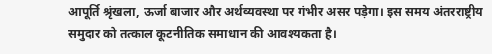आपूर्ति श्रृंखला, ऊर्जा बाजार और अर्थव्यवस्था पर गंभीर असर पड़ेगा। इस समय अंतरराष्ट्रीय समुदार को तत्काल कूटनीतिक समाधान की आवश्यकता है।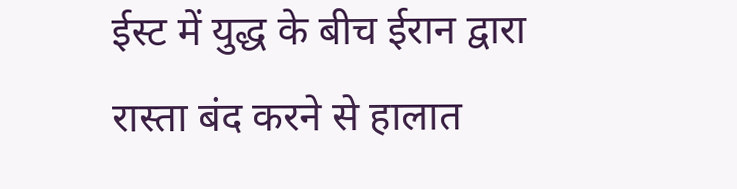ईस्ट में युद्ध के बीच ईरान द्वारा रास्ता बंद करने से हालात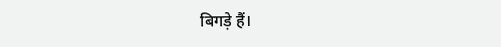बिगड़े हैं।